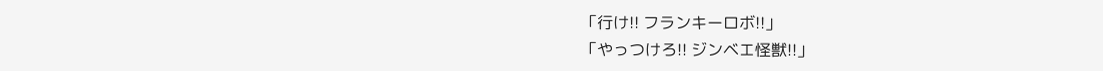「行け!! フランキーロボ!!」
「やっつけろ!! ジンベエ怪獣!!」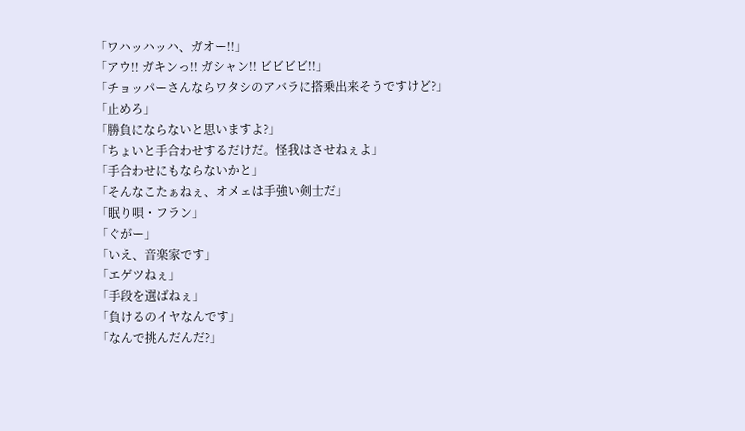「ワハッハッハ、ガオー!!」
「アウ!! ガキンっ!! ガシャン!! ビビビビ!!」
「チョッパーさんならワタシのアバラに搭乗出来そうですけど?」
「止めろ」
「勝負にならないと思いますよ?」
「ちょいと手合わせするだけだ。怪我はさせねぇよ」
「手合わせにもならないかと」
「そんなこたぁねぇ、オメェは手強い剣士だ」
「眠り唄・フラン」
「ぐがー」
「いえ、音楽家です」
「エゲツねぇ」
「手段を選ばねぇ」
「負けるのイヤなんです」
「なんで挑んだんだ?」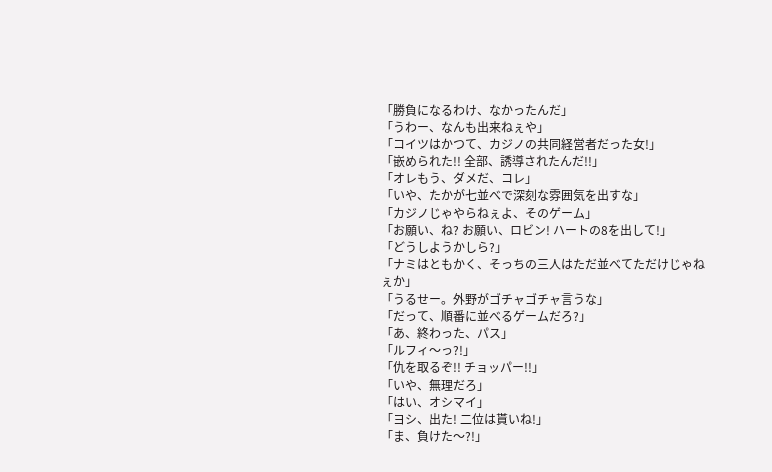「勝負になるわけ、なかったんだ」
「うわー、なんも出来ねぇや」
「コイツはかつて、カジノの共同経営者だった女!」
「嵌められた!! 全部、誘導されたんだ!!」
「オレもう、ダメだ、コレ」
「いや、たかが七並べで深刻な雰囲気を出すな」
「カジノじゃやらねぇよ、そのゲーム」
「お願い、ね? お願い、ロビン! ハートの8を出して!」
「どうしようかしら?」
「ナミはともかく、そっちの三人はただ並べてただけじゃねぇか」
「うるせー。外野がゴチャゴチャ言うな」
「だって、順番に並べるゲームだろ?」
「あ、終わった、パス」
「ルフィ〜っ?!」
「仇を取るぞ!! チョッパー!!」
「いや、無理だろ」
「はい、オシマイ」
「ヨシ、出た! 二位は貰いね!」
「ま、負けた〜?!」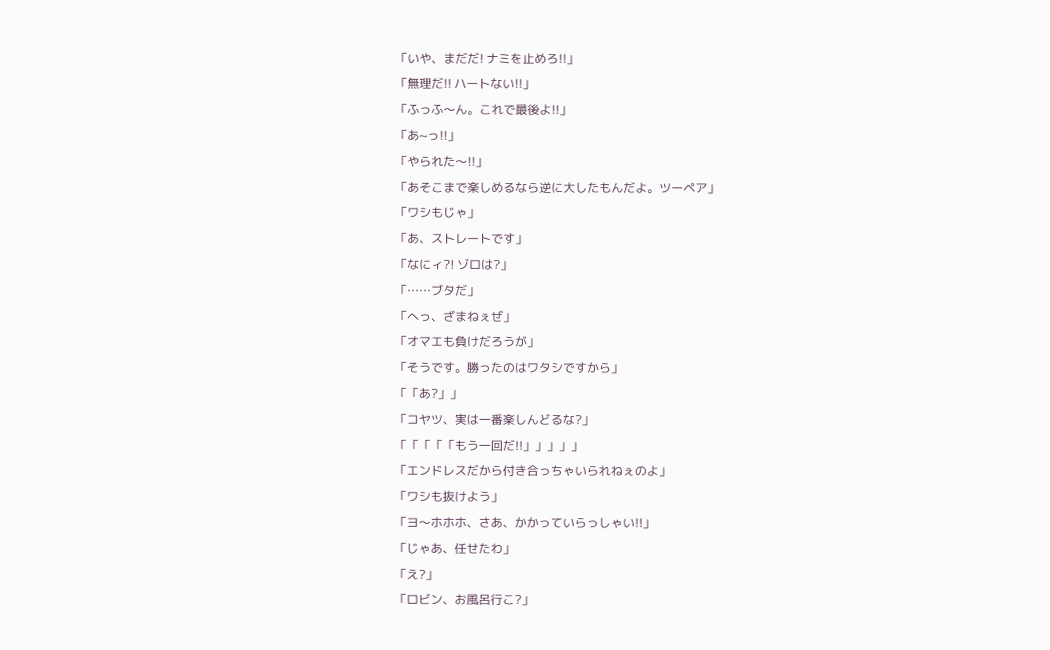「いや、まだだ! ナミを止めろ!!」
「無理だ!! ハートない!!」
「ふっふ〜ん。これで最後よ!!」
「あ~っ!!」
「やられた〜!!」
「あそこまで楽しめるなら逆に大したもんだよ。ツーペア」
「ワシもじゃ」
「あ、ストレートです」
「なにィ?! ゾロは?」
「……ブタだ」
「へっ、ざまねぇぜ」
「オマエも負けだろうが」
「そうです。勝ったのはワタシですから」
「「あ?」」
「コヤツ、実は一番楽しんどるな?」
「「「「「もう一回だ!!」」」」」
「エンドレスだから付き合っちゃいられねぇのよ」
「ワシも抜けよう」
「ヨ〜ホホホ、さあ、かかっていらっしゃい!!」
「じゃあ、任せたわ」
「え?」
「ロビン、お風呂行こ?」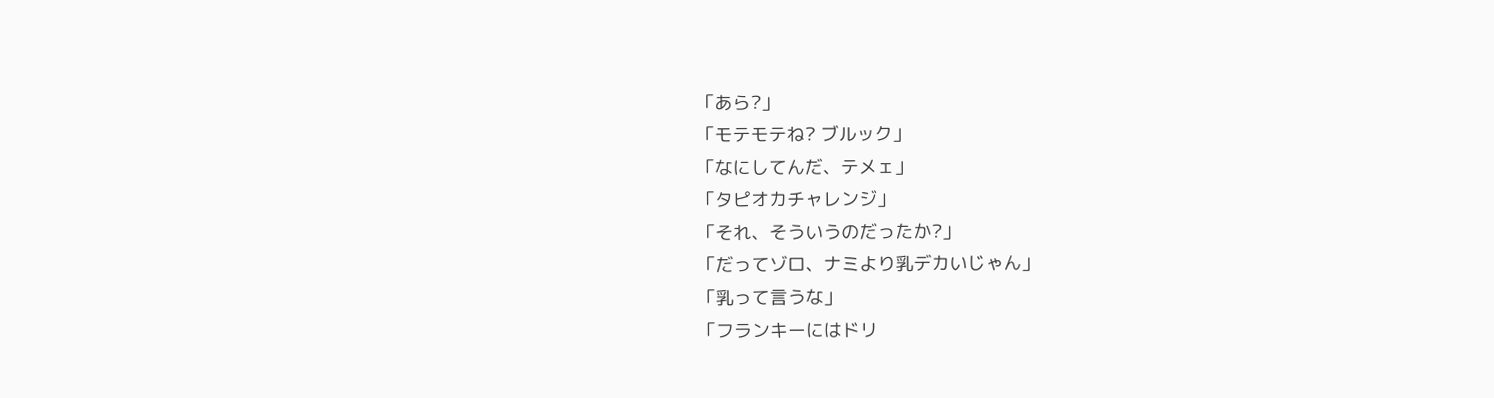「あら?」
「モテモテね? ブルック」
「なにしてんだ、テメェ」
「タピオカチャレンジ」
「それ、そういうのだったか?」
「だってゾロ、ナミより乳デカいじゃん」
「乳って言うな」
「フランキーにはドリ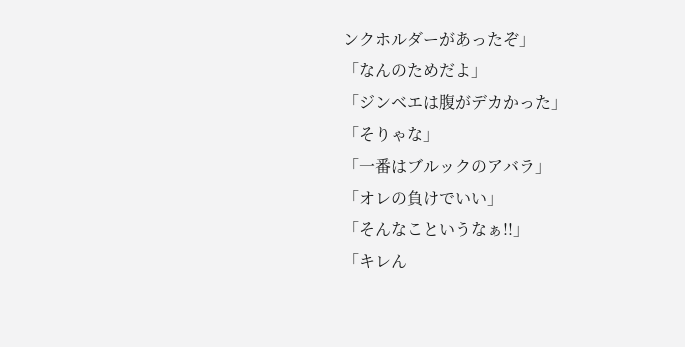ンクホルダーがあったぞ」
「なんのためだよ」
「ジンベエは腹がデカかった」
「そりゃな」
「一番はブルックのアバラ」
「オレの負けでいい」
「そんなこというなぁ!!」
「キレん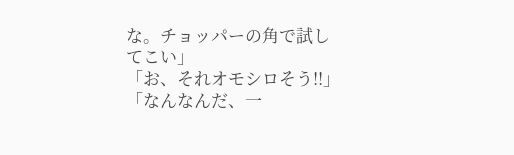な。チョッパーの角で試してこい」
「お、それオモシロそう!!」
「なんなんだ、一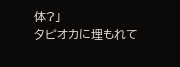体?」
タピオカに埋もれて